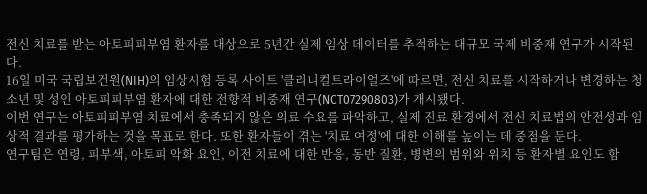전신 치료를 받는 아토피피부염 환자를 대상으로 5년간 실제 임상 데이터를 추적하는 대규모 국제 비중재 연구가 시작된다.
16일 미국 국립보건원(NIH)의 임상시험 등록 사이트 '클리니컬트라이얼즈'에 따르면, 전신 치료를 시작하거나 변경하는 청소년 및 성인 아토피피부염 환자에 대한 전향적 비중재 연구(NCT07290803)가 개시됐다.
이번 연구는 아토피피부염 치료에서 충족되지 않은 의료 수요를 파악하고, 실제 진료 환경에서 전신 치료법의 안전성과 임상적 결과를 평가하는 것을 목표로 한다. 또한 환자들이 겪는 '치료 여정'에 대한 이해를 높이는 데 중점을 둔다.
연구팀은 연령, 피부색, 아토피 악화 요인, 이전 치료에 대한 반응, 동반 질환, 병변의 범위와 위치 등 환자별 요인도 함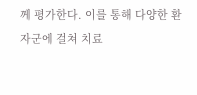께 평가한다. 이를 통해 다양한 환자군에 걸쳐 치료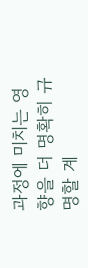과정에 미치는 영향을 더 명확히 규명할 계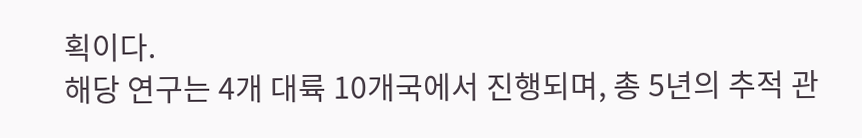획이다.
해당 연구는 4개 대륙 10개국에서 진행되며, 총 5년의 추적 관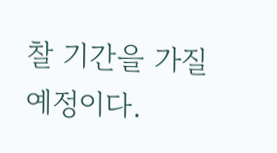찰 기간을 가질 예정이다.